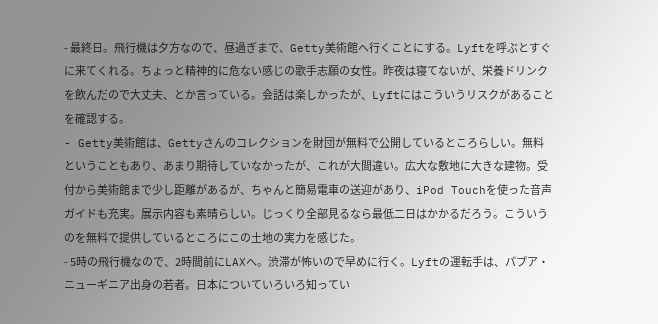- 最終日。飛行機は夕方なので、昼過ぎまで、Getty美術館へ行くことにする。Lyftを呼ぶとすぐに来てくれる。ちょっと精神的に危ない感じの歌手志願の女性。昨夜は寝てないが、栄養ドリンクを飲んだので大丈夫、とか言っている。会話は楽しかったが、Lyftにはこういうリスクがあることを確認する。
- Getty美術館は、Gettyさんのコレクションを財団が無料で公開しているところらしい。無料ということもあり、あまり期待していなかったが、これが大間違い。広大な敷地に大きな建物。受付から美術館まで少し距離があるが、ちゃんと簡易電車の送迎があり、iPod Touchを使った音声ガイドも充実。展示内容も素晴らしい。じっくり全部見るなら最低二日はかかるだろう。こういうのを無料で提供しているところにこの土地の実力を感じた。
- 5時の飛行機なので、2時間前にLAXへ。渋滞が怖いので早めに行く。Lyftの運転手は、パプア・ニューギニア出身の若者。日本についていろいろ知ってい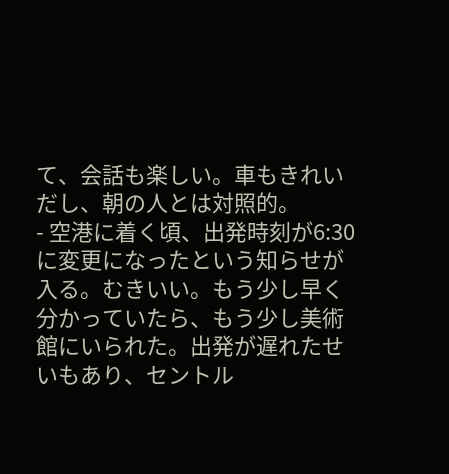て、会話も楽しい。車もきれいだし、朝の人とは対照的。
- 空港に着く頃、出発時刻が6:30に変更になったという知らせが入る。むきいい。もう少し早く分かっていたら、もう少し美術館にいられた。出発が遅れたせいもあり、セントル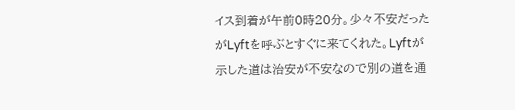イス到着が午前0時20分。少々不安だったがLyftを呼ぶとすぐに来てくれた。Lyftが示した道は治安が不安なので別の道を通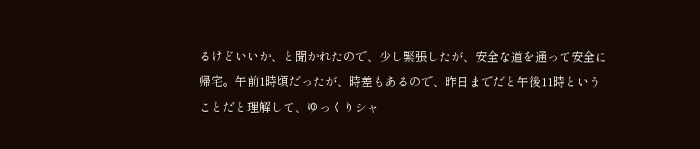るけどいいか、と聞かれたので、少し緊張したが、安全な道を通って安全に帰宅。午前1時頃だったが、時差もあるので、昨日までだと午後11時ということだと理解して、ゆっくりシャ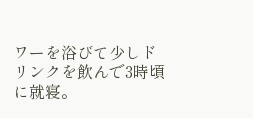ワーを浴びて少しドリンクを飲んで3時頃に就寝。